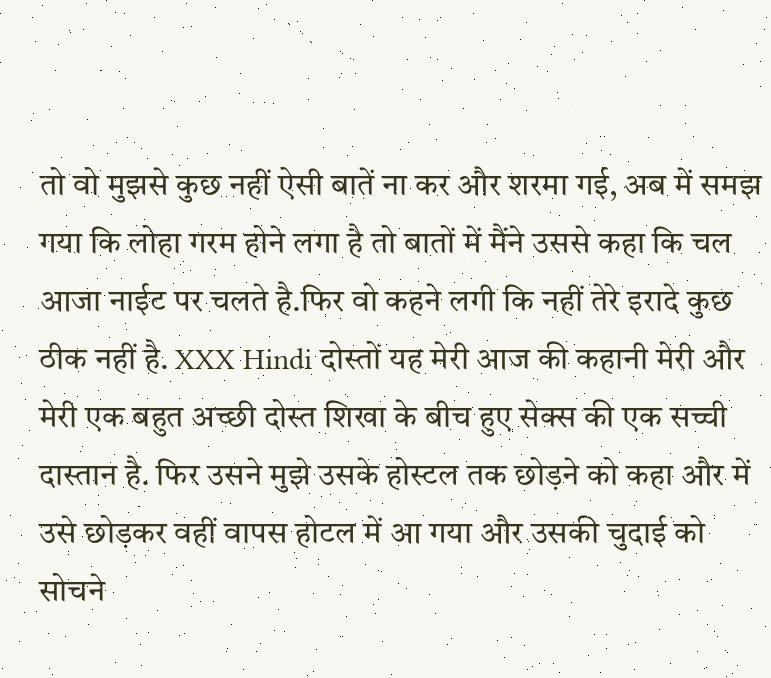तो वो मुझसे कुछ नहीं ऐसी बातें ना कर और शरमा गई, अब में समझ गया कि लोहा गरम होने लगा है तो बातों में मैंने उससे कहा कि चल आजा नाईट पर चलते है.फिर वो कहने लगी कि नहीं तेरे इरादे कुछ ठीक नहीं है. XXX Hindi दोस्तों यह मेरी आज की कहानी मेरी और मेरी एक बहुत अच्छी दोस्त शिखा के बीच हुए सेक्स की एक सच्ची दास्तान है. फिर उसने मुझे उसके होस्टल तक छोड़ने को कहा और में उसे छोड़कर वहीं वापस होटल में आ गया और उसकी चुदाई को सोचने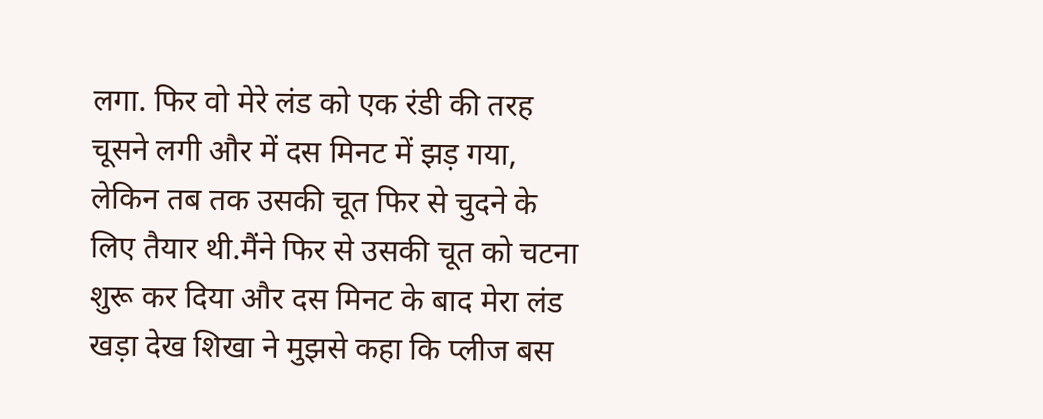लगा. फिर वो मेरे लंड को एक रंडी की तरह चूसने लगी और में दस मिनट में झड़ गया, लेकिन तब तक उसकी चूत फिर से चुदने के लिए तैयार थी.मैंने फिर से उसकी चूत को चटना शुरू कर दिया और दस मिनट के बाद मेरा लंड खड़ा देख शिखा ने मुझसे कहा कि प्लीज बस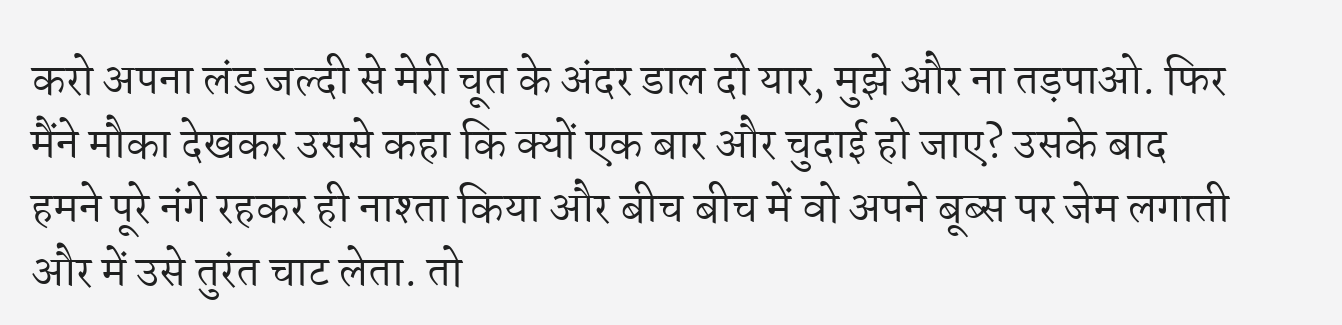करो अपना लंड जल्दी से मेरी चूत के अंदर डाल दो यार, मुझे और ना तड़पाओ. फिर मैंने मौका देखकर उससे कहा कि क्यों एक बार और चुदाई हो जाए? उसके बाद हमने पूरे नंगे रहकर ही नाश्ता किया और बीच बीच में वो अपने बूब्स पर जेम लगाती और में उसे तुरंत चाट लेता. तो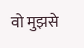वो मुझसे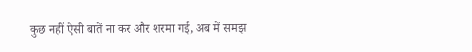कुछ नहीं ऐसी बातें ना कर और शरमा गई, अब में समझ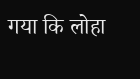गया कि लोहा